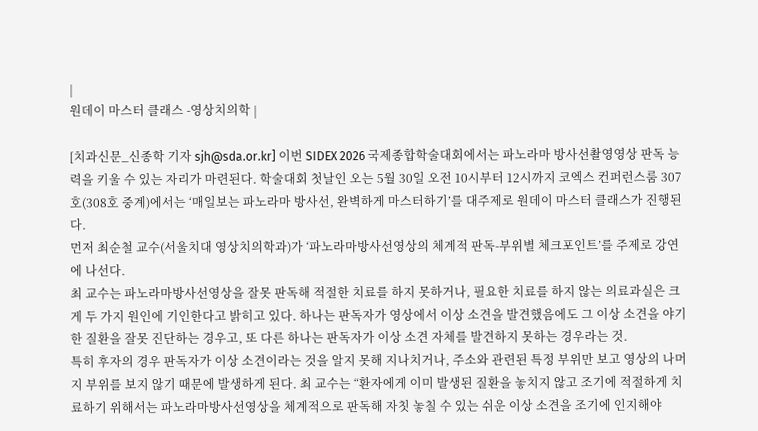|
원데이 마스터 클래스 -영상치의학 |

[치과신문_신종학 기자 sjh@sda.or.kr] 이번 SIDEX 2026 국제종합학술대회에서는 파노라마 방사선촬영영상 판독 능력을 키울 수 있는 자리가 마련된다. 학술대회 첫날인 오는 5월 30일 오전 10시부터 12시까지 코엑스 컨퍼런스룸 307호(308호 중계)에서는 ‘매일보는 파노라마 방사선, 완벽하게 마스터하기’를 대주제로 원데이 마스터 클래스가 진행된다.
먼저 최순철 교수(서울치대 영상치의학과)가 ‘파노라마방사선영상의 체계적 판독-부위별 체크포인트’를 주제로 강연에 나선다.
최 교수는 파노라마방사선영상을 잘못 판독해 적절한 치료를 하지 못하거나, 필요한 치료를 하지 않는 의료과실은 크게 두 가지 원인에 기인한다고 밝히고 있다. 하나는 판독자가 영상에서 이상 소견을 발견했음에도 그 이상 소견을 야기한 질환을 잘못 진단하는 경우고, 또 다른 하나는 판독자가 이상 소견 자체를 발견하지 못하는 경우라는 것.
특히 후자의 경우 판독자가 이상 소견이라는 것을 알지 못해 지나치거나, 주소와 관련된 특정 부위만 보고 영상의 나머지 부위를 보지 않기 때문에 발생하게 된다. 최 교수는 “환자에게 이미 발생된 질환을 놓치지 않고 조기에 적절하게 치료하기 위해서는 파노라마방사선영상을 체계적으로 판독해 자칫 놓칠 수 있는 쉬운 이상 소견을 조기에 인지해야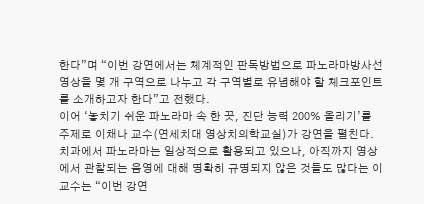한다”며 “이번 강연에서는 체계적인 판독방법으로 파노라마방사선영상을 몇 개 구역으로 나누고 각 구역별로 유념해야 할 체크포인트를 소개하고자 한다”고 전했다.
이어 ‘놓치기 쉬운 파노라마 속 한 끗, 진단 능력 200% 올리기’를 주제로 이채나 교수(연세치대 영상치의학교실)가 강연을 펼친다.
치과에서 파노라마는 일상적으로 활용되고 있으나, 아직까지 영상에서 관찰되는 음영에 대해 명확히 규명되지 않은 것들도 많다는 이 교수는 “이번 강연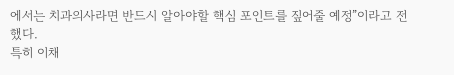에서는 치과의사라면 반드시 알아야할 핵심 포인트를 짚어줄 예정”이라고 전했다.
특히 이채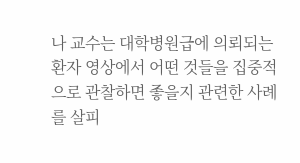나 교수는 대학병원급에 의뢰되는 환자 영상에서 어떤 것들을 집중적으로 관찰하면 좋을지 관련한 사례를 살피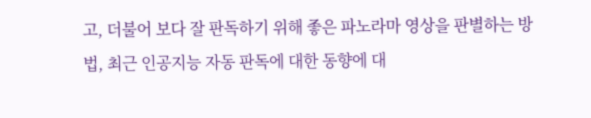고, 더불어 보다 잘 판독하기 위해 좋은 파노라마 영상을 판별하는 방법, 최근 인공지능 자동 판독에 대한 동향에 대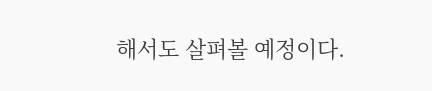해서도 살펴볼 예정이다.